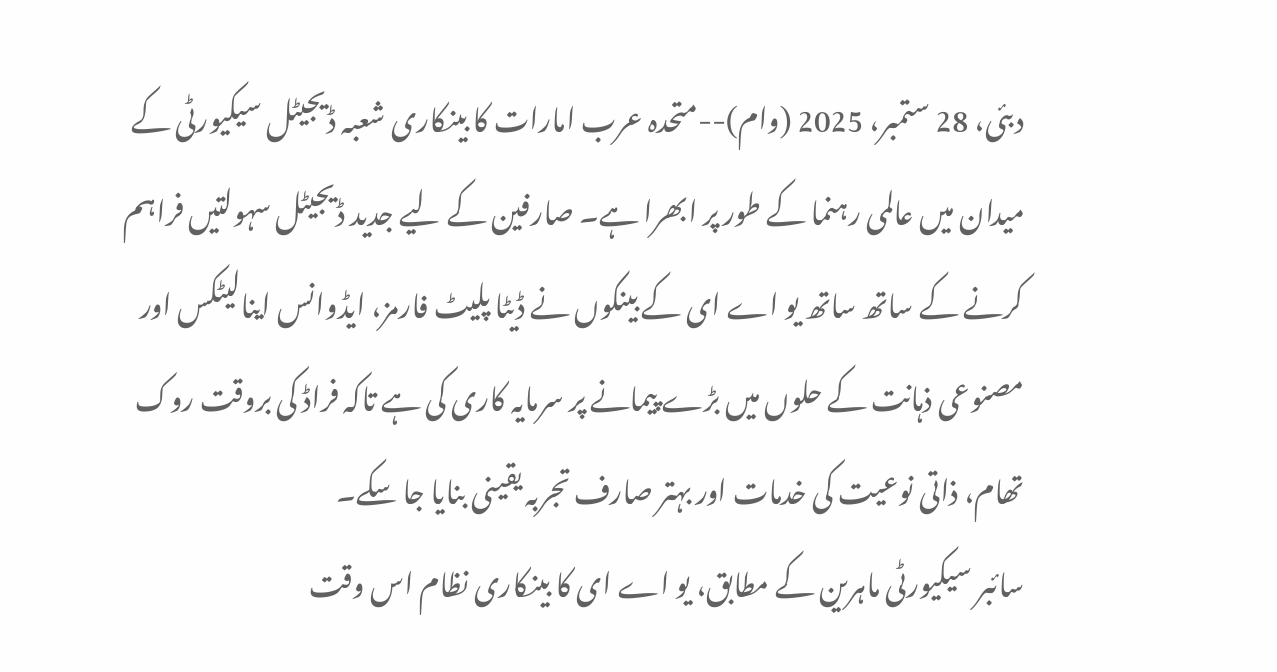دبئی، 28 ستمبر، 2025 (وام)--متحدہ عرب امارات کا بینکاری شعبہ ڈیجیٹل سیکیورٹی کے میدان میں عالمی رہنما کے طور پر ابھرا ہے۔ صارفین کے لیے جدید ڈیجیٹل سہولتیں فراہم کرنے کے ساتھ ساتھ یو اے ای کے بینکوں نے ڈیٹا پلیٹ فارمز، ایڈوانس اینالیٹکس اور مصنوعی ذہانت کے حلوں میں بڑے پیمانے پر سرمایہ کاری کی ہے تاکہ فراڈ کی بروقت روک تھام، ذاتی نوعیت کی خدمات اور بہتر صارف تجربہ یقینی بنایا جا سکے۔
سائبر سیکیورٹی ماہرین کے مطابق، یو اے ای کا بینکاری نظام اس وقت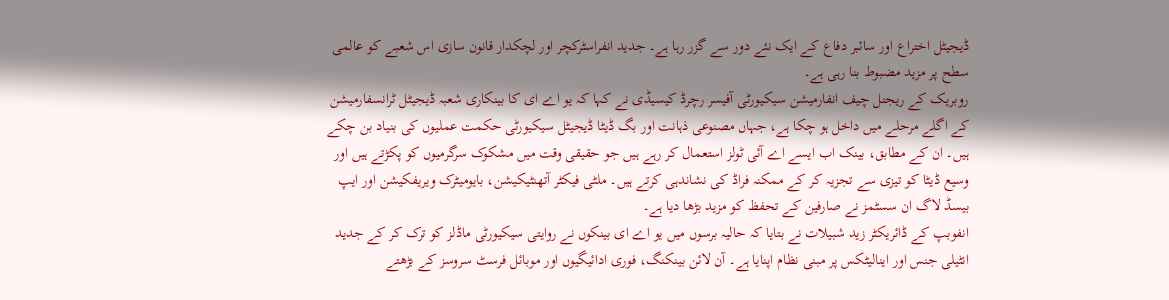ڈیجیٹل اختراع اور سائبر دفاع کے ایک نئے دور سے گزر رہا ہے۔ جدید انفراسٹرکچر اور لچکدار قانون سازی اس شعبے کو عالمی سطح پر مزید مضبوط بنا رہی ہے۔
روبریک کے ریجنل چیف انفارمیشن سیکیورٹی آفیسر رچرڈ کیسیڈی نے کہا کہ یو اے ای کا بینکاری شعبہ ڈیجیٹل ٹرانسفارمیشن کے اگلے مرحلے میں داخل ہو چکا ہے، جہاں مصنوعی ذہانت اور بگ ڈیٹا ڈیجیٹل سیکیورٹی حکمت عملیوں کی بنیاد بن چکے ہیں۔ ان کے مطابق، بینک اب ایسے اے آئی ٹولز استعمال کر رہے ہیں جو حقیقی وقت میں مشکوک سرگرمیوں کو پکڑتے ہیں اور وسیع ڈیٹا کو تیزی سے تجزیہ کر کے ممکنہ فراڈ کی نشاندہی کرتے ہیں۔ ملٹی فیکٹر آتھنٹیکیشن، بایومیٹرک ویریفکیشن اور ایپ بیسڈ لاگ ان سسٹمز نے صارفین کے تحفظ کو مزید بڑھا دیا ہے۔
انفوبپ کے ڈائریکٹر زید شبيلات نے بتایا کہ حالیہ برسوں میں یو اے ای بینکوں نے روایتی سیکیورٹی ماڈلز کو ترک کر کے جدید انٹیلی جنس اور اینالیٹکس پر مبنی نظام اپنایا ہے۔ آن لائن بینکنگ، فوری ادائیگیوں اور موبائل فرسٹ سروسز کے بڑھتے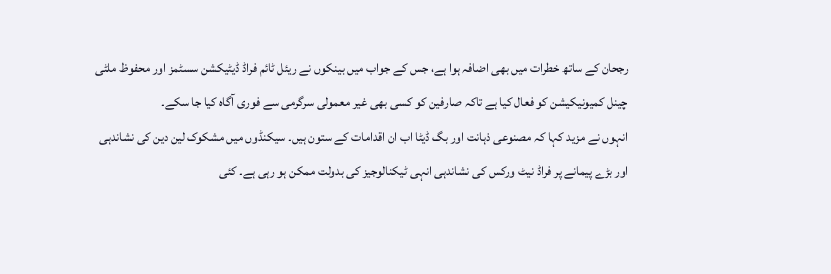رجحان کے ساتھ خطرات میں بھی اضافہ ہوا ہے، جس کے جواب میں بینکوں نے ریئل ٹائم فراڈ ڈیٹیکشن سسٹمز اور محفوظ ملٹی چینل کمیونیکیشن کو فعال کیا ہے تاکہ صارفین کو کسی بھی غیر معمولی سرگرمی سے فوری آگاہ کیا جا سکے۔
انہوں نے مزید کہا کہ مصنوعی ذہانت اور بگ ڈیٹا اب ان اقدامات کے ستون ہیں۔ سیکنڈوں میں مشکوک لین دین کی نشاندہی اور بڑے پیمانے پر فراڈ نیٹ ورکس کی نشاندہی انہی ٹیکنالوجیز کی بدولت ممکن ہو رہی ہے۔ کئی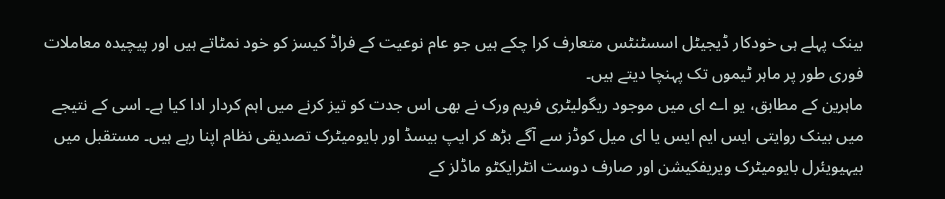بینک پہلے ہی خودکار ڈیجیٹل اسسٹنٹس متعارف کرا چکے ہیں جو عام نوعیت کے فراڈ کیسز کو خود نمٹاتے ہیں اور پیچیدہ معاملات فوری طور پر ماہر ٹیموں تک پہنچا دیتے ہیں۔
ماہرین کے مطابق، یو اے ای میں موجود ریگولیٹری فریم ورک نے بھی اس جدت کو تیز کرنے میں اہم کردار ادا کیا ہے۔ اسی کے نتیجے میں بینک روایتی ایس ایم ایس یا ای میل کوڈز سے آگے بڑھ کر ایپ بیسڈ اور بایومیٹرک تصدیقی نظام اپنا رہے ہیں۔ مستقبل میں بیہیویئرل بایومیٹرک ویریفکیشن اور صارف دوست انٹرایکٹو ماڈلز کے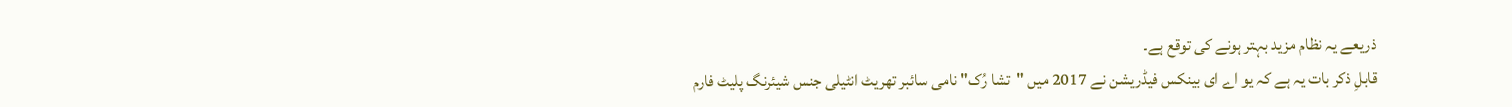ذریعے یہ نظام مزید بہتر ہونے کی توقع ہے۔
قابلِ ذکر بات یہ ہے کہ یو اے ای بینکس فیڈریشن نے 2017 میں "تشا رُک" نامی سائبر تھریٹ انٹیلی جنس شیئرنگ پلیٹ فارم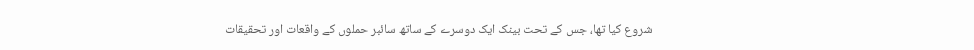شروع کیا تھا، جس کے تحت بینک ایک دوسرے کے ساتھ سائبر حملوں کے واقعات اور تحقیقات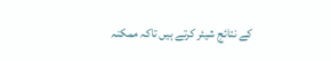کے نتائج شیئر کرتے ہیں تاکہ ممکنہ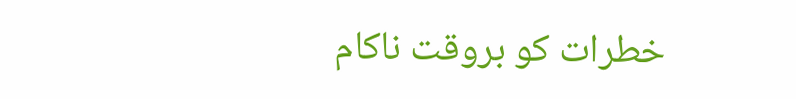خطرات کو بروقت ناکام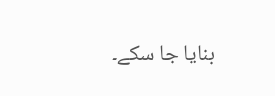بنایا جا سکے۔